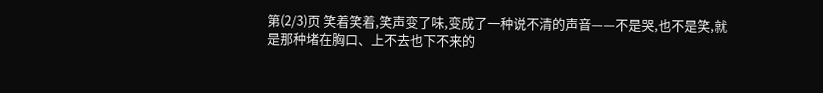第(2/3)页 笑着笑着,笑声变了味,变成了一种说不清的声音——不是哭,也不是笑,就是那种堵在胸口、上不去也下不来的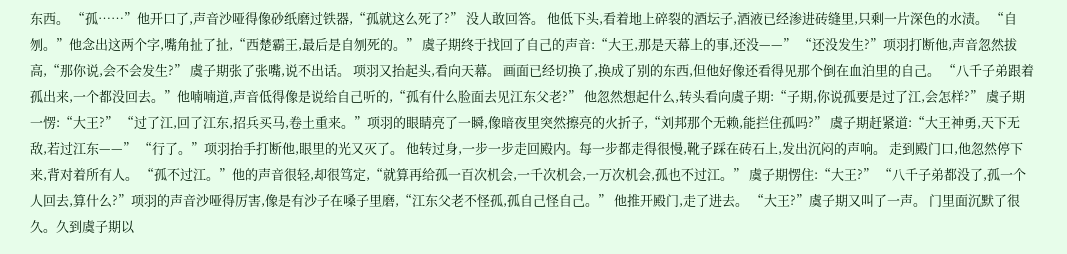东西。 “孤……”他开口了,声音沙哑得像砂纸磨过铁器,“孤就这么死了?” 没人敢回答。 他低下头,看着地上碎裂的酒坛子,酒液已经渗进砖缝里,只剩一片深色的水渍。 “自刎。”他念出这两个字,嘴角扯了扯,“西楚霸王,最后是自刎死的。” 虞子期终于找回了自己的声音:“大王,那是天幕上的事,还没——” “还没发生?”项羽打断他,声音忽然拔高,“那你说,会不会发生?” 虞子期张了张嘴,说不出话。 项羽又抬起头,看向天幕。 画面已经切换了,换成了别的东西,但他好像还看得见那个倒在血泊里的自己。 “八千子弟跟着孤出来,一个都没回去。”他喃喃道,声音低得像是说给自己听的,“孤有什么脸面去见江东父老?” 他忽然想起什么,转头看向虞子期:“子期,你说孤要是过了江,会怎样?” 虞子期一愣:“大王?” “过了江,回了江东,招兵买马,卷土重来。”项羽的眼睛亮了一瞬,像暗夜里突然擦亮的火折子,“刘邦那个无赖,能拦住孤吗?” 虞子期赶紧道:“大王神勇,天下无敌,若过江东——” “行了。”项羽抬手打断他,眼里的光又灭了。 他转过身,一步一步走回殿内。每一步都走得很慢,靴子踩在砖石上,发出沉闷的声响。 走到殿门口,他忽然停下来,背对着所有人。 “孤不过江。”他的声音很轻,却很笃定,“就算再给孤一百次机会,一千次机会,一万次机会,孤也不过江。” 虞子期愣住:“大王?” “八千子弟都没了,孤一个人回去,算什么?”项羽的声音沙哑得厉害,像是有沙子在嗓子里磨,“江东父老不怪孤,孤自己怪自己。” 他推开殿门,走了进去。 “大王?”虞子期又叫了一声。 门里面沉默了很久。久到虞子期以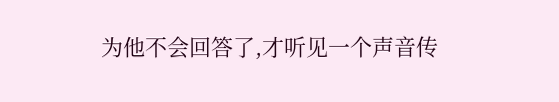为他不会回答了,才听见一个声音传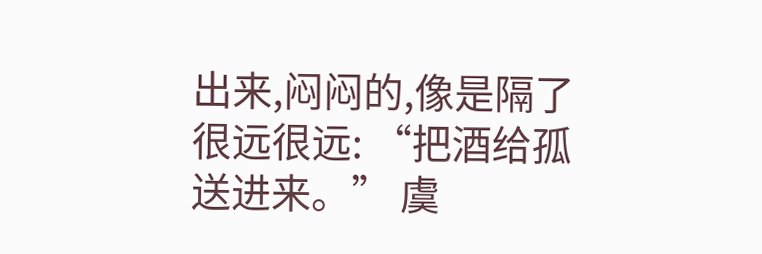出来,闷闷的,像是隔了很远很远: “把酒给孤送进来。” 虞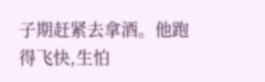子期赶紧去拿酒。他跑得飞快,生怕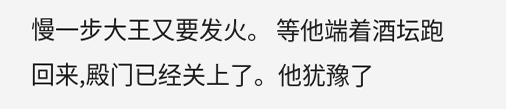慢一步大王又要发火。 等他端着酒坛跑回来,殿门已经关上了。他犹豫了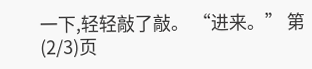一下,轻轻敲了敲。 “进来。” 第(2/3)页